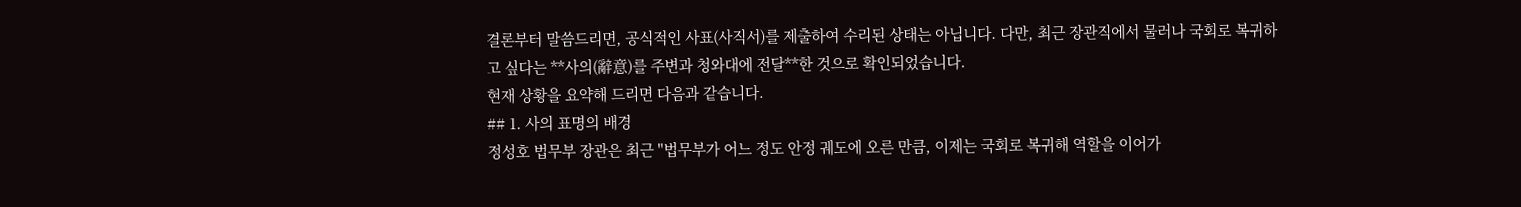결론부터 말씀드리면, 공식적인 사표(사직서)를 제출하여 수리된 상태는 아닙니다. 다만, 최근 장관직에서 물러나 국회로 복귀하고 싶다는 **사의(辭意)를 주변과 청와대에 전달**한 것으로 확인되었습니다.
현재 상황을 요약해 드리면 다음과 같습니다.
## 1. 사의 표명의 배경
정성호 법무부 장관은 최근 "법무부가 어느 정도 안정 궤도에 오른 만큼, 이제는 국회로 복귀해 역할을 이어가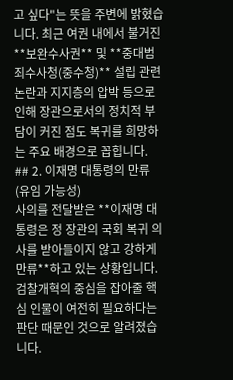고 싶다"는 뜻을 주변에 밝혔습니다. 최근 여권 내에서 불거진 **보완수사권** 및 **중대범죄수사청(중수청)** 설립 관련 논란과 지지층의 압박 등으로 인해 장관으로서의 정치적 부담이 커진 점도 복귀를 희망하는 주요 배경으로 꼽힙니다.
## 2. 이재명 대통령의 만류 (유임 가능성)
사의를 전달받은 **이재명 대통령은 정 장관의 국회 복귀 의사를 받아들이지 않고 강하게 만류**하고 있는 상황입니다. 검찰개혁의 중심을 잡아줄 핵심 인물이 여전히 필요하다는 판단 때문인 것으로 알려졌습니다.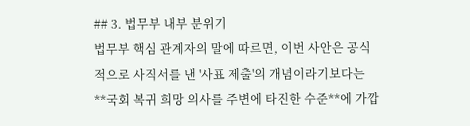## 3. 법무부 내부 분위기
법무부 핵심 관계자의 말에 따르면, 이번 사안은 공식적으로 사직서를 낸 '사표 제출'의 개념이라기보다는 **국회 복귀 희망 의사를 주변에 타진한 수준**에 가깝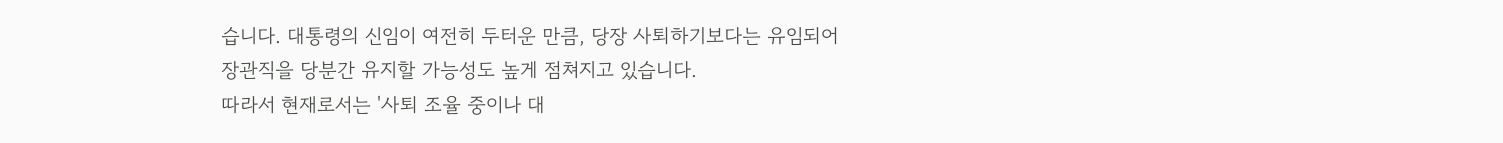습니다. 대통령의 신임이 여전히 두터운 만큼, 당장 사퇴하기보다는 유임되어 장관직을 당분간 유지할 가능성도 높게 점쳐지고 있습니다.
따라서 현재로서는 '사퇴 조율 중이나 대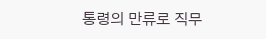통령의 만류로 직무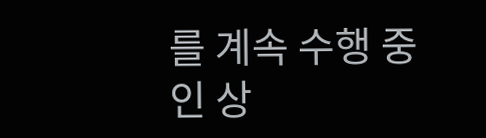를 계속 수행 중인 상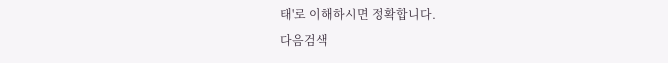태'로 이해하시면 정확합니다.
다음검색